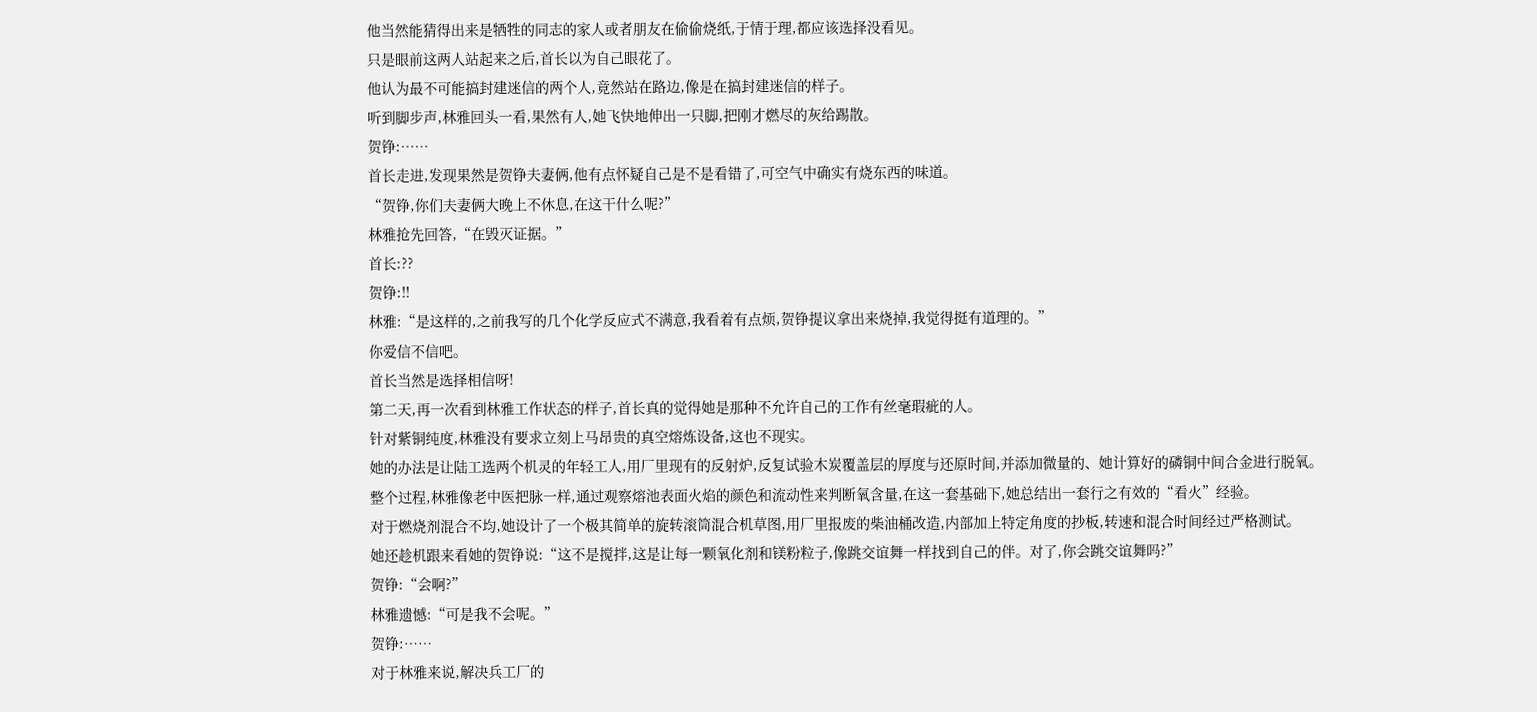他当然能猜得出来是牺牲的同志的家人或者朋友在偷偷烧纸,于情于理,都应该选择没看见。
只是眼前这两人站起来之后,首长以为自己眼花了。
他认为最不可能搞封建迷信的两个人,竟然站在路边,像是在搞封建迷信的样子。
听到脚步声,林雅回头一看,果然有人,她飞快地伸出一只脚,把刚才燃尽的灰给踢散。
贺铮:……
首长走进,发现果然是贺铮夫妻俩,他有点怀疑自己是不是看错了,可空气中确实有烧东西的味道。
“贺铮,你们夫妻俩大晚上不休息,在这干什么呢?”
林雅抢先回答,“在毁灭证据。”
首长:??
贺铮:!!
林雅:“是这样的,之前我写的几个化学反应式不满意,我看着有点烦,贺铮提议拿出来烧掉,我觉得挺有道理的。”
你爱信不信吧。
首长当然是选择相信呀!
第二天,再一次看到林雅工作状态的样子,首长真的觉得她是那种不允许自己的工作有丝毫瑕疵的人。
针对紫铜纯度,林雅没有要求立刻上马昂贵的真空熔炼设备,这也不现实。
她的办法是让陆工选两个机灵的年轻工人,用厂里现有的反射炉,反复试验木炭覆盖层的厚度与还原时间,并添加微量的、她计算好的磷铜中间合金进行脱氧。
整个过程,林雅像老中医把脉一样,通过观察熔池表面火焰的颜色和流动性来判断氧含量,在这一套基础下,她总结出一套行之有效的“看火”经验。
对于燃烧剂混合不均,她设计了一个极其简单的旋转滚筒混合机草图,用厂里报废的柴油桶改造,内部加上特定角度的抄板,转速和混合时间经过严格测试。
她还趁机跟来看她的贺铮说:“这不是搅拌,这是让每一颗氧化剂和镁粉粒子,像跳交谊舞一样找到自己的伴。对了,你会跳交谊舞吗?”
贺铮:“会啊?”
林雅遗憾:“可是我不会呢。”
贺铮:……
对于林雅来说,解决兵工厂的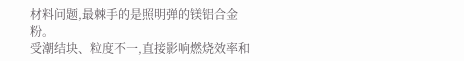材料问题,最棘手的是照明弹的镁铝合金粉。
受潮结块、粒度不一,直接影响燃烧效率和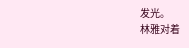发光。
林雅对着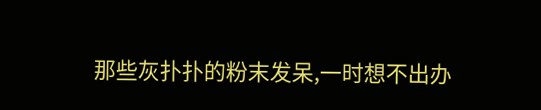那些灰扑扑的粉末发呆,一时想不出办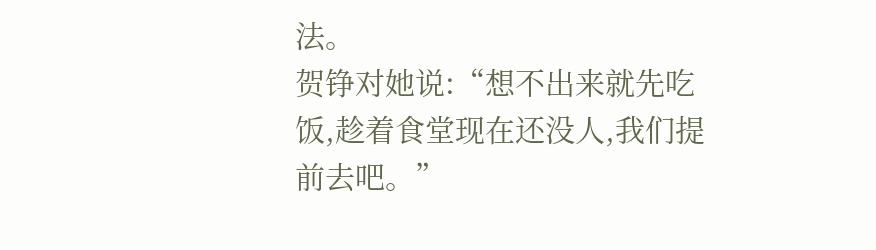法。
贺铮对她说:“想不出来就先吃饭,趁着食堂现在还没人,我们提前去吧。”